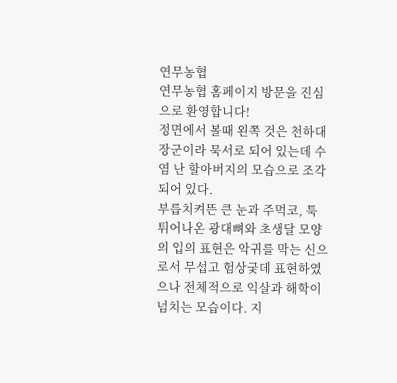연무농협
연무농협 홈페이지 방문을 진심으로 환영합니다!
정면에서 볼때 왼쪽 것은 천하대장군이라 묵서로 되어 있는데 수염 난 할아버지의 모습으로 조각되어 있다.
부릅치켜뜬 큰 눈과 주먹코, 툭 튀어나온 광대뼈와 초생달 모양의 입의 표현은 악귀를 막는 신으로서 무섭고 험상궂데 표현하였으나 전체적으로 익살과 해학이 넘치는 모습이다. 지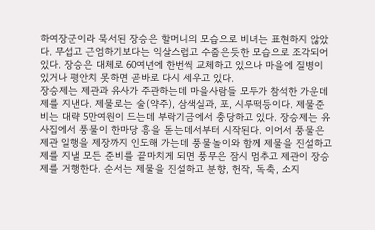하여장군이라 묵서된 장승은 할머니의 모습으로 비녀는 표현하지 않았다. 무섭고 근엄하기보다는 익살스럽고 수줍은듯한 모습으로 조각되어 있다. 장승은 대체로 60여년에 한번씩 교체하고 있으나 마을에 질병이 있거나 평안치 못하면 곧바로 다시 세우고 있다.
장승제는 제관과 유사가 주관하는데 마을사람들 모두가 참석한 가운데 제를 지낸다. 제물로는 술(약주), 삼색실과, 포, 시루떡등이다. 제물준비는 대략 5만여원이 드는데 부락기금에서 충당하고 있다. 장승제는 유사집에서 풍물이 한마당 흥을 돋는데서부터 시작된다. 이어서 풍물은 제관 일행을 제장까지 인도해 가는데 풍물놀이와 함께 제물을 진설하고 제를 지낼 모든 준비를 끝마치게 되면 풍무은 잠시 멈추고 제관이 장승제를 거행한다. 순서는 제물을 진설하고 분향, 헌작, 독축, 소지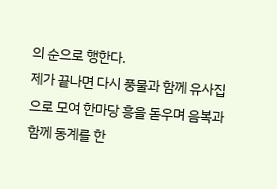의 순으로 행한다.
제가 끝나면 다시 풍물과 함께 유사집으로 모여 한마당 흥을 돋우며 음복과 함께 동계를 한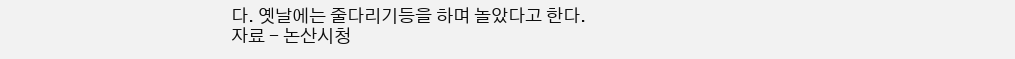다. 옛날에는 줄다리기등을 하며 놀았다고 한다.
자료 - 논산시청